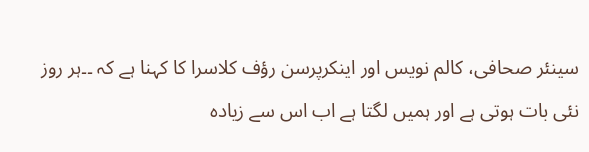سینئر صحافی، کالم نویس اور اینکرپرسن رؤف کلاسرا کا کہنا ہے کہ ۔۔ہر روز نئی بات ہوتی ہے اور ہمیں لگتا ہے اب اس سے زیادہ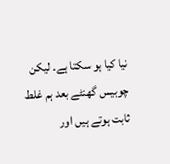نیا کیا ہو سکتا ہے۔ لیکن چوبیس گھنٹے بعد ہم غلط ثابت ہوتے ہیں اور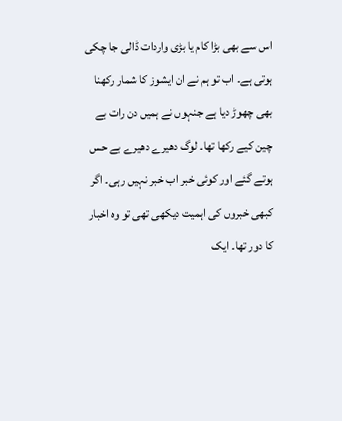اس سے بھی بڑا کام یا بڑی واردات ڈالی جا چکی ہوتی ہے۔ اب تو ہم نے ان ایشوز کا شمار رکھنا بھی چھوڑ دیا ہے جنہوں نے ہمیں دن رات بے چین کیے رکھا تھا۔ لوگ دھیرے دھیرے بے حس ہوتے گئے اور کوئی خبر اب خبر نہیں رہی۔ اگر کبھی خبروں کی اہمیت دیکھی تھی تو وہ اخبار کا دور تھا۔ ایک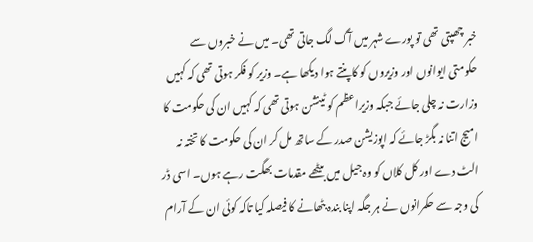خبر چھپتی تھی تو پورے شہر میں آگ لگ جاتی تھی۔ میں نے خبروں سے حکومتی ایوانوں اور وزیروں کو کاپنتے ہوا دیکھا ہے۔ وزیر کو فکر ہوتی تھی کہ کہیں وزارت نہ چلی جائے جبکہ وزیراعظم کو ٹینشن ہوتی تھی کہ کہیں ان کی حکومت کا امیج اتنا نہ بگڑ جائے کہ اپوزیشن صدر کے ساتھ مل کر ان کی حکومت کا تختہ نہ الٹ دے اور کل کلاں کو وہ جیل میں بیٹھے مقدمات بھگت رہے ہوں۔ اسی ڈر کی وجہ سے حکمرانوں نے ہر جگہ اپنا بندہ بٹھانے کا فیصلہ کیا تاکہ کوئی ان کے آرام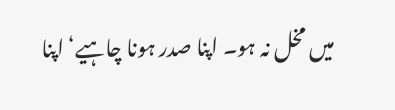میں مخل نہ ہو۔ اپنا صدر ہونا چاہیے‘ اپنا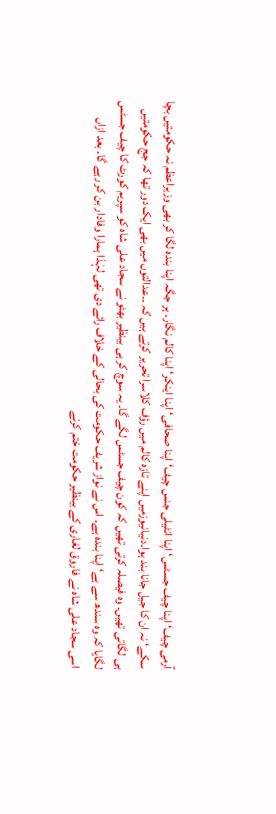آرمی چیف‘ اپنا چیف جسٹس‘ اپنا انٹیلی جنس چیف‘ اپنا صحافی‘ اپنا اینکر‘ اپنا کالم نگار۔ ہر جگہ اپنا بندہ لگا کر بھی وزیراعظم نہ حکومتیں بچا سکے‘ نہ ان کا جیل جانا بند ہوا۔دنیانیوزمیں اپنے تازہ کالم میں رؤف کلاسرا تحریر کرتے ہیں کہ ۔۔عدالتوں میں بھی ایک دور تھا کہ جج حکومتیں ہی لگاتی تھیں۔ وہ فیصلہ کرتی تھیں کہ کون چیف جسٹس لگے گا۔ یہ سوچ کر ہی بینظیر بھٹو نے سجاد علی شاہ کو سپریم کورٹ کا چیف جسٹس لگایا کہ وہ سندھ سے ہے‘ اپنا بندہ ہے۔ اس نے نواز شریف حکومت کی بحالی کے خلاف رائے دی تھی لہٰذا ہمارا وفادار بن کر رہے گا۔ بعد ازاں اسی سجاد علی شاہ نے فاروق لغاری کے بینظیر حکومت ختم کرنے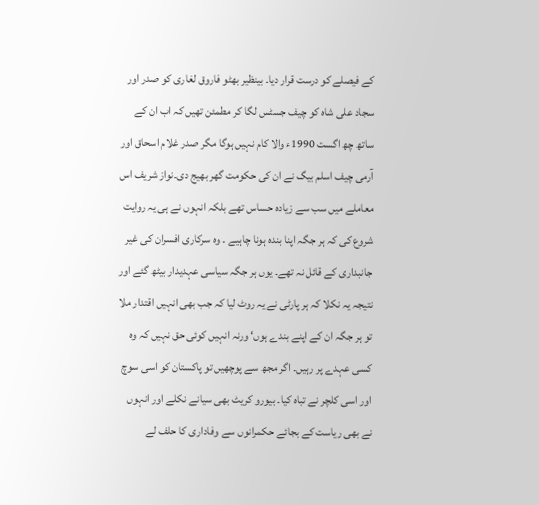کے فیصلے کو درست قرار دیا۔ بینظیر بھٹو فاروق لغاری کو صدر اور سجاد علی شاہ کو چیف جسٹس لگا کر مطمئن تھیں کہ اب ان کے ساتھ چھ اگست 1990ء والا کام نہیں ہوگا مگر صدر غلام اسحاق اور آرمی چیف اسلم بیگ نے ان کی حکومت گھر بھیج دی۔نواز شریف اس معاملے میں سب سے زیادہ حساس تھے بلکہ انہوں نے ہی یہ روایت شروع کی کہ ہر جگہ اپنا بندہ ہونا چاہیے ۔ وہ سرکاری افسران کی غیر جانبداری کے قائل نہ تھے۔ یوں ہر جگہ سیاسی عہدیدار بیٹھ گئے اور نتیجہ یہ نکلا کہ ہر پارٹی نے یہ روٹ لیا کہ جب بھی انہیں اقتدار ملا تو ہر جگہ ان کے اپنے بندے ہوں‘ ورنہ انہیں کوئی حق نہیں کہ وہ کسی عہدے پر رہیں۔ اگر مجھ سے پوچھیں تو پاکستان کو اسی سوچ اور اسی کلچر نے تباہ کیا۔ بیورو کریٹ بھی سیانے نکلے اور انہوں نے بھی ریاست کے بجائے حکمرانوں سے وفاداری کا حلف لے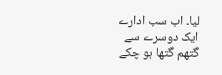لیا۔ اب سب ادارے ایک دوسرے سے گتھم گتھا ہو چکے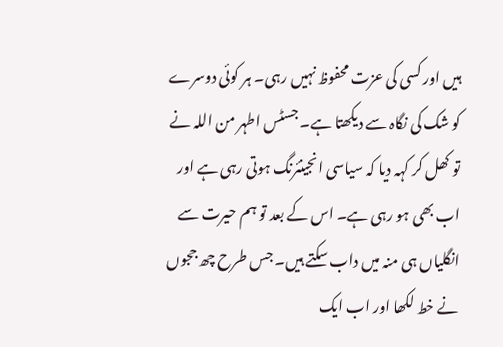ہیں اور کسی کی عزت محفوظ نہیں رہی۔ ہر کوئی دوسرے کو شک کی نگاہ سے دیکھتا ہے۔ جسٹس اطہر من اللہ نے تو کھل کر کہہ دیا کہ سیاسی انجینئرنگ ہوتی رہی ہے اور اب بھی ہو رہی ہے۔ اس کے بعد تو ہم حیرت سے انگلیاں ہی منہ میں داب سکتے ہیں۔ جس طرح چھ ججوں نے خط لکھا اور اب ایک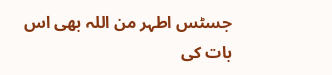جسٹس اطہر من اللہ بھی اس بات کی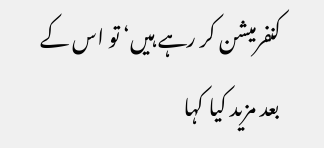کنفرمیشن کر رہے ہیں‘ تو اس کے بعد مزید کیا کہا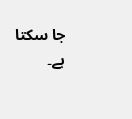جا سکتا ہے۔